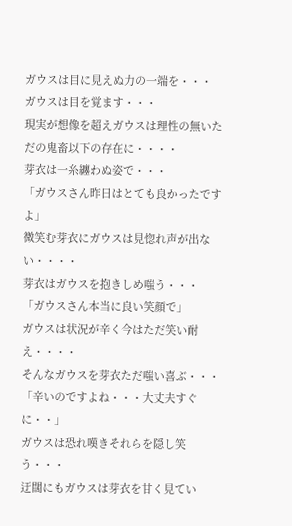ガウスは目に見えぬ力の一端を・・・
ガウスは目を覚ます・・・
現実が想像を超えガウスは理性の無いただの鬼畜以下の存在に・・・・
芽衣は一糸纏わぬ姿で・・・
「ガウスさん昨日はとても良かったですよ」
微笑む芽衣にガウスは見惚れ声が出ない・・・・
芽衣はガウスを抱きしめ嗤う・・・
「ガウスさん本当に良い笑顔で」
ガウスは状況が辛く今はただ笑い耐え・・・・
そんなガウスを芽衣ただ嗤い喜ぶ・・・
「辛いのですよね・・・大丈夫すぐに・・」
ガウスは恐れ嘆きそれらを隠し笑う・・・
迂闊にもガウスは芽衣を甘く見てい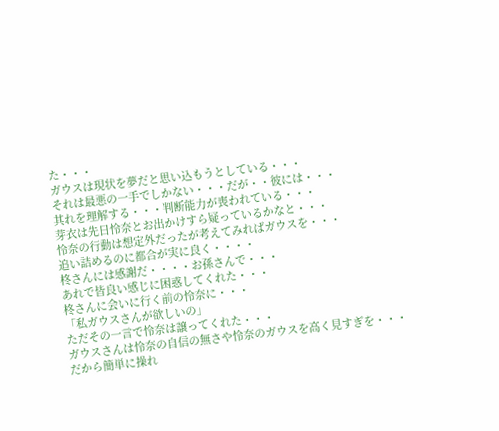た・・・
ガウスは現状を夢だと思い込もうとしている・・・
それは最悪の一手でしかない・・・だが・・彼には・・・
其れを理解する・・・判断能力が喪われている・・・
芽衣は先日怜奈とお出かけすら疑っているかなと・・・
怜奈の行動は想定外だったが考えてみればガウスを・・・
追い詰めるのに都合が実に良く・・・・
柊さんには感謝だ・・・・お孫さんで・・・
あれで皆良い感じに困惑してくれた・・・
柊さんに会いに行く前の怜奈に・・・
「私ガウスさんが欲しいの」
ただその一言で怜奈は譲ってくれた・・・
ガウスさんは怜奈の自信の無さや怜奈のガウスを高く見すぎを・・・
だから簡単に操れ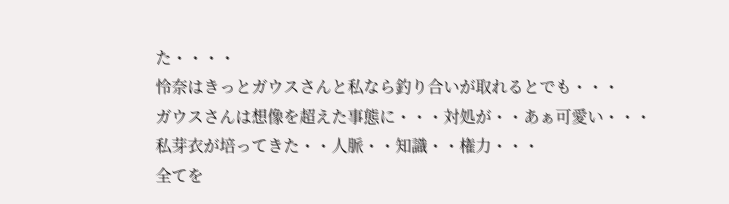た・・・・
怜奈はきっとガウスさんと私なら釣り合いが取れるとでも・・・
ガウスさんは想像を超えた事態に・・・対処が・・あぁ可愛い・・・
私芽衣が培ってきた・・人脈・・知識・・権力・・・
全てを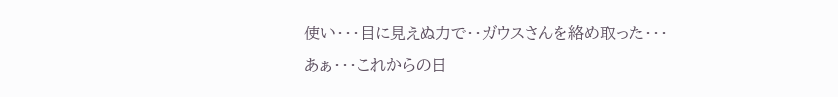使い・・・目に見えぬ力で・・ガウスさんを絡め取った・・・
あぁ・・・これからの日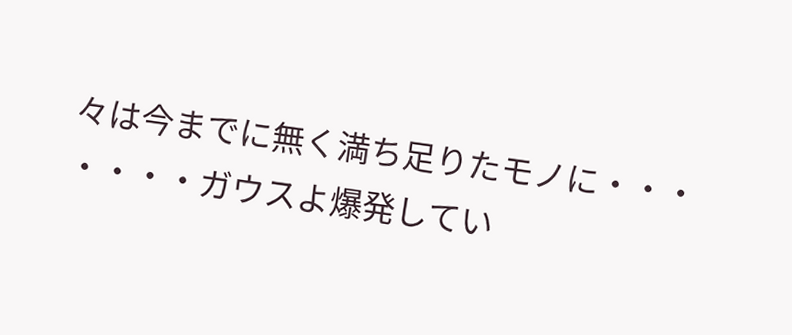々は今までに無く満ち足りたモノに・・・
・・・・ガウスよ爆発してい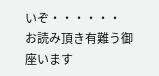いぞ・・・・・・
お読み頂き有難う御座います